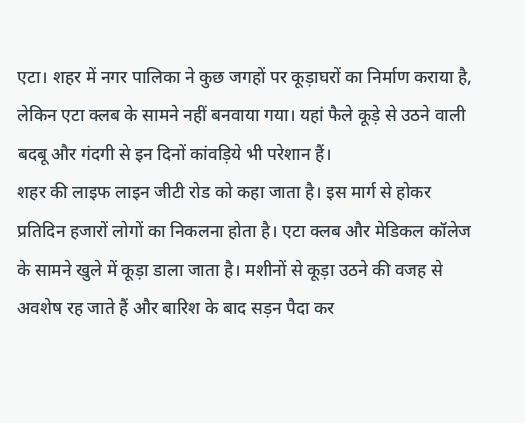एटा। शहर में नगर पालिका ने कुछ जगहों पर कूड़ाघरों का निर्माण कराया है, लेकिन एटा क्लब के सामने नहीं बनवाया गया। यहां फैले कूड़े से उठने वाली बदबू और गंदगी से इन दिनों कांवड़िये भी परेशान हैं।
शहर की लाइफ लाइन जीटी रोड को कहा जाता है। इस मार्ग से होकर प्रतिदिन हजारों लोगों का निकलना होता है। एटा क्लब और मेडिकल कॉलेज के सामने खुले में कूड़ा डाला जाता है। मशीनों से कूड़ा उठने की वजह से अवशेष रह जाते हैं और बारिश के बाद सड़न पैदा कर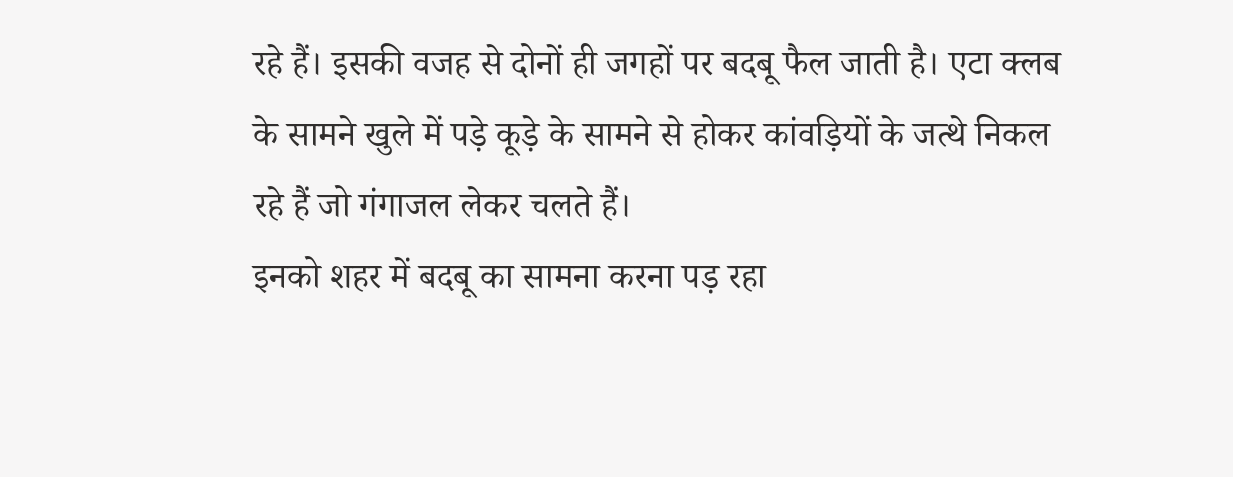रहे हैं। इसकी वजह से दोनों ही जगहों पर बदबू फैल जाती है। एटा क्लब के सामने खुले में पड़े कूड़े के सामने से होकर कांवड़ियों के जत्थे निकल रहे हैं जो गंगाजल लेकर चलते हैं।
इनको शहर में बदबू का सामना करना पड़ रहा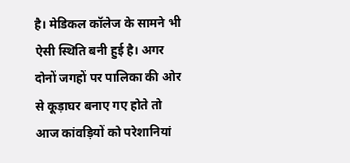है। मेडिकल कॉलेज के सामने भी ऐसी स्थिति बनी हुई है। अगर दोनों जगहों पर पालिका की ओर से कूड़ाघर बनाए गए होते तो आज कांवड़ियों को परेशानियां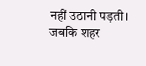नहीं उठानी पड़ती। जबकि शहर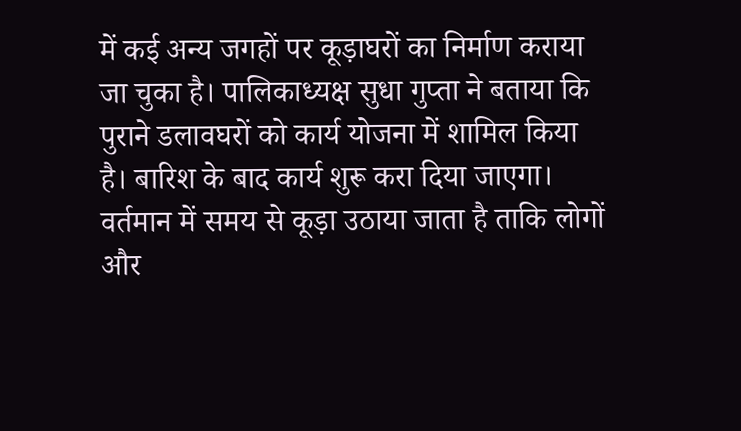में कई अन्य जगहों पर कूड़ाघरों का निर्माण कराया जा चुका है। पालिकाध्यक्ष सुधा गुप्ता ने बताया कि पुराने डलावघरों को कार्य योजना में शामिल किया है। बारिश के बाद कार्य शुरू करा दिया जाएगा। वर्तमान में समय से कूड़ा उठाया जाता है ताकि लोगों और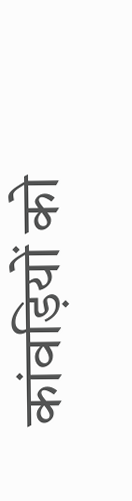कांवड़ियों को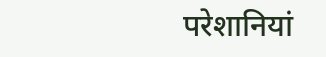परेशानियां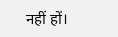नहीं हों।